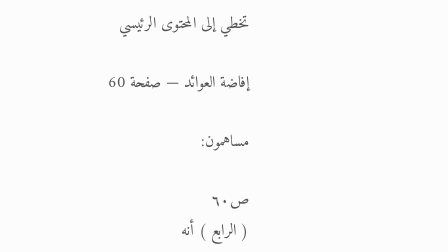تخطي إلى المحتوى الرئيسي

إفاضة العوائد — صفحة 60

مساهمون:

ص٦٠
( الرابع ) أنه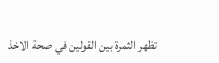تظهر الثمرة بين القولين في صحة الاخذ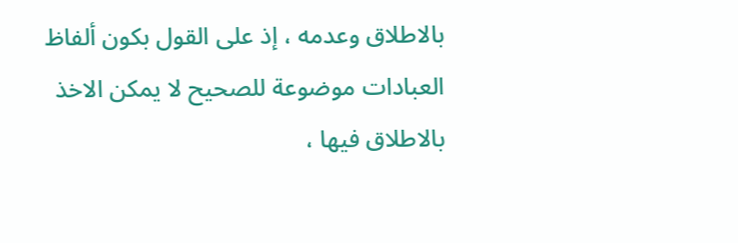بالاطلاق وعدمه ، إذ على القول بكون ألفاظ العبادات موضوعة للصحيح لا يمكن الاخذ بالاطلاق فيها ،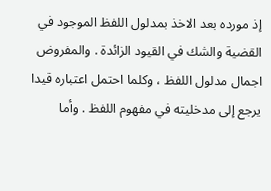إذ مورده بعد الاخذ بمدلول اللفظ الموجود في القضية والشك في القيود الزائدة . والمفروض اجمال مدلول اللفظ ، وكلما احتمل اعتباره قيدا يرجع إلى مدخليته في مفهوم اللفظ . وأما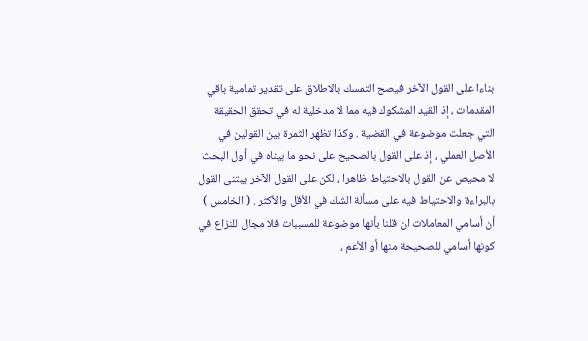بناءا على القول الآخر فيصح التمسك بالاطلاق على تقدير تمامية باقي المقدمات ، إذ القيد المشكوك فيه مما لا مدخلية له في تحقق الحقيقة التي جعلت موضوعة في القضية . وكذا تظهر الثمرة بين القولين في الأصل العملي ، إذ على القول بالصحيح على نحو ما بيناه في أول البحث لا محيص عن القول بالاحتياط ظاهرا ، لكن على القول الآخر يبتنى القول بالبراءة والاحتياط فيه على مسألة الشك في الأقل والأكثر . ( الخامس ) أن أسامي المعاملات ان قلنا بأنها موضوعة للمسببات فلا مجال للنزاع في كونها أسامي للصحيحة منها أو الأعم ،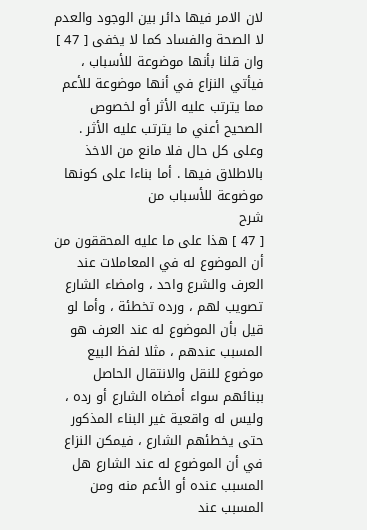لان الامر فيها دائر بين الوجود والعدم لا الصحة والفساد كما لا يخفى [ 47 ] وان قلنا بأنها موضوعة للأسباب ، فيأتي النزاع في أنها موضوعة للأعم مما يترتب عليه الأثر أو لخصوص الصحيح أعني ما يترتب عليه الأثر . وعلى كل حال فلا مانع من الاخذ بالاطلاق فيها . أما بناءا على كونها موضوعة للأسباب من
شرح
[ 47 ] هذا على ما عليه المحققون من أن الموضوع له في المعاملات عند العرف والشرع واحد ، وامضاء الشارع تصويب لهم ، ورده تخطئة ، وأما لو قيل بأن الموضوع له عند العرف هو المسبب عندهم ، مثلا لفظ البيع موضوع للنقل والانتقال الحاصل ببنائهم سواء أمضاه الشارع أو رده ، وليس له واقعية غير البناء المذكور حتى يخطئهم الشارع ، فيمكن النزاع في أن الموضوع له عند الشارع هل المسبب عنده أو الأعم منه ومن المسبب عند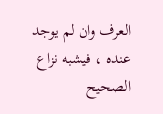العرف وان لم يوجد عنده ، فيشبه نزاع الصحيح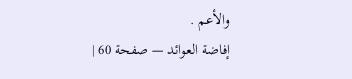والأعم .
إفاضة العوائد — صفحة 60 |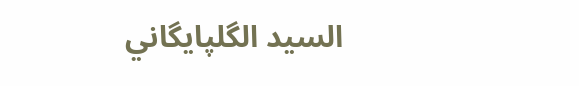السيد الگلپايگاني